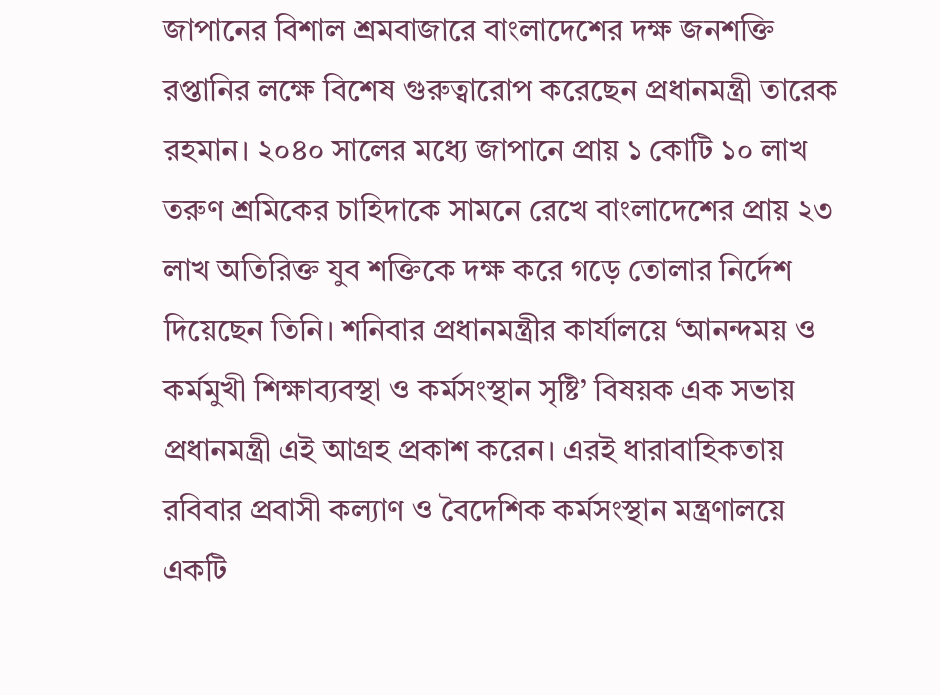জাপানের বিশাল শ্রমবাজারে বাংলাদেশের দক্ষ জনশক্তি রপ্তানির লক্ষে বিশেষ গুরুত্বারোপ করেছেন প্রধানমন্ত্রী তারেক রহমান। ২০৪০ সালের মধ্যে জাপানে প্রায় ১ কোটি ১০ লাখ তরুণ শ্রমিকের চাহিদাকে সামনে রেখে বাংলাদেশের প্রায় ২৩ লাখ অতিরিক্ত যুব শক্তিকে দক্ষ করে গড়ে তোলার নির্দেশ দিয়েছেন তিনি। শনিবার প্রধানমন্ত্রীর কার্যালয়ে ‘আনন্দময় ও কর্মমুখী শিক্ষাব্যবস্থা ও কর্মসংস্থান সৃষ্টি’ বিষয়ক এক সভায় প্রধানমন্ত্রী এই আগ্রহ প্রকাশ করেন। এরই ধারাবাহিকতায় রবিবার প্রবাসী কল্যাণ ও বৈদেশিক কর্মসংস্থান মন্ত্রণালয়ে একটি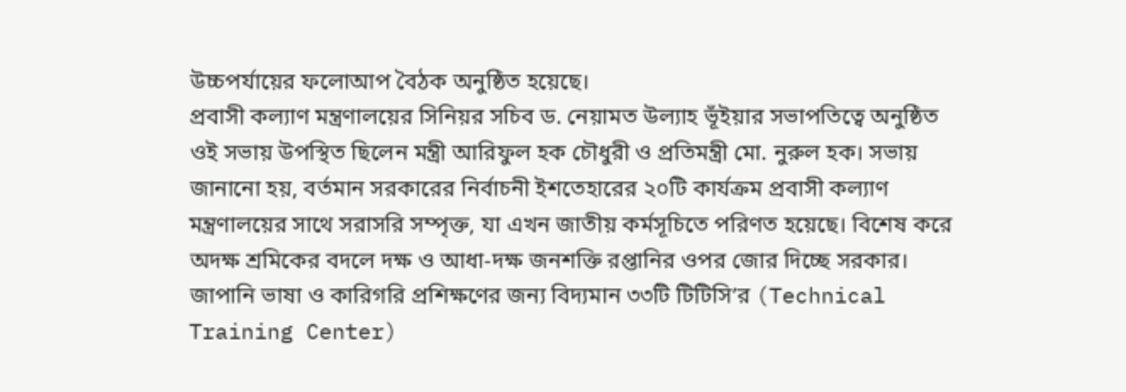উচ্চপর্যায়ের ফলোআপ বৈঠক অনুষ্ঠিত হয়েছে।
প্রবাসী কল্যাণ মন্ত্রণালয়ের সিনিয়র সচিব ড. নেয়ামত উল্যাহ ভূঁইয়ার সভাপতিত্বে অনুষ্ঠিত ওই সভায় উপস্থিত ছিলেন মন্ত্রী আরিফুল হক চৌধুরী ও প্রতিমন্ত্রী মো. নুরুল হক। সভায় জানানো হয়, বর্তমান সরকারের নির্বাচনী ইশতেহারের ২০টি কার্যক্রম প্রবাসী কল্যাণ মন্ত্রণালয়ের সাথে সরাসরি সম্পৃক্ত, যা এখন জাতীয় কর্মসূচিতে পরিণত হয়েছে। বিশেষ করে অদক্ষ শ্রমিকের বদলে দক্ষ ও আধা-দক্ষ জনশক্তি রপ্তানির ওপর জোর দিচ্ছে সরকার। জাপানি ভাষা ও কারিগরি প্রশিক্ষণের জন্য বিদ্যমান ৩৩টি টিটিসি’র (Technical Training Center)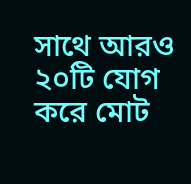সাথে আরও ২০টি যোগ করে মোট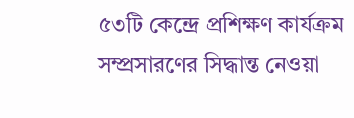৫৩টি কেন্দ্রে প্রশিক্ষণ কার্যক্রম সম্প্রসারণের সিদ্ধান্ত নেওয়া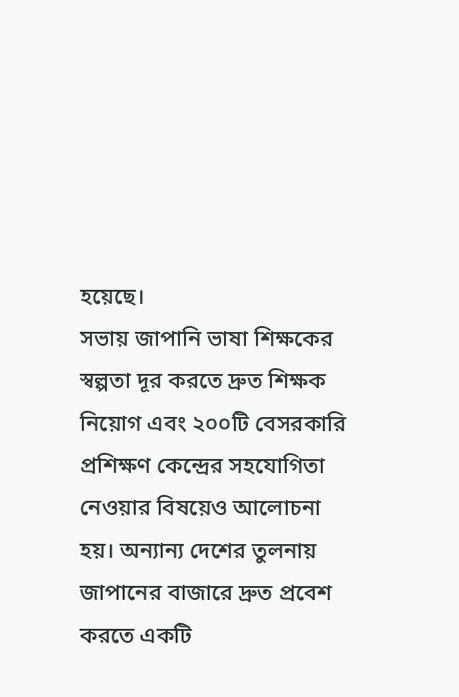হয়েছে।
সভায় জাপানি ভাষা শিক্ষকের স্বল্পতা দূর করতে দ্রুত শিক্ষক নিয়োগ এবং ২০০টি বেসরকারি প্রশিক্ষণ কেন্দ্রের সহযোগিতা নেওয়ার বিষয়েও আলোচনা হয়। অন্যান্য দেশের তুলনায় জাপানের বাজারে দ্রুত প্রবেশ করতে একটি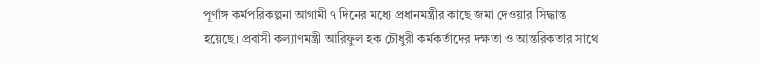পূর্ণাঙ্গ কর্মপরিকল্পনা আগামী ৭ দিনের মধ্যে প্রধানমন্ত্রীর কাছে জমা দেওয়ার সিদ্ধান্ত হয়েছে। প্রবাসী কল্যাণমন্ত্রী আরিফুল হক চৌধুরী কর্মকর্তাদের দক্ষতা ও আন্তরিকতার সাথে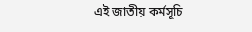এই জাতীয় কর্মসূচি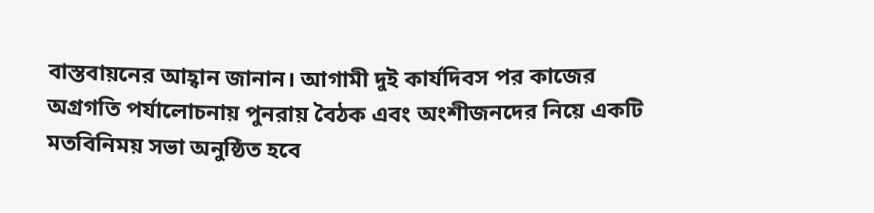বাস্তবায়নের আহ্বান জানান। আগামী দুই কার্যদিবস পর কাজের অগ্রগতি পর্যালোচনায় পুনরায় বৈঠক এবং অংশীজনদের নিয়ে একটি মতবিনিময় সভা অনুষ্ঠিত হবে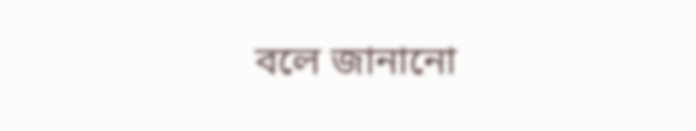বলে জানানো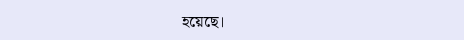হয়েছে।